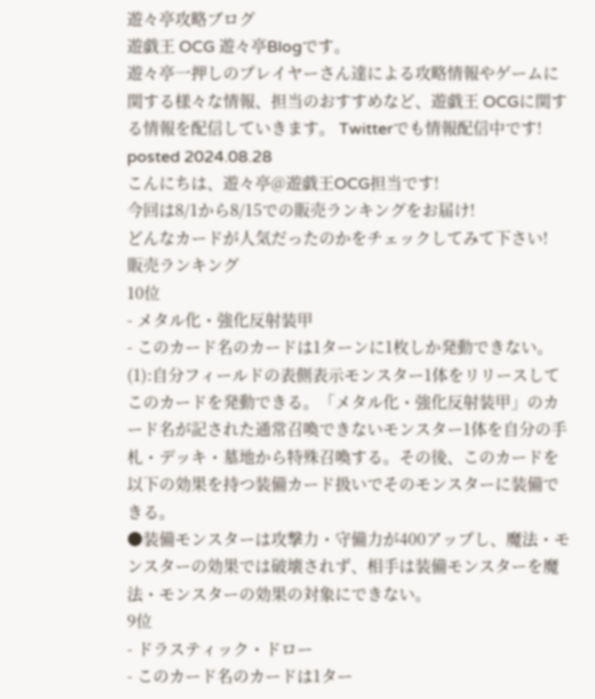遊々亭攻略ブログ
遊戯王 OCG 遊々亭Blogです。
遊々亭一押しのプレイヤーさん達による攻略情報やゲームに関する様々な情報、担当のおすすめなど、遊戯王 OCGに関する情報を配信していきます。 Twitterでも情報配信中です!
posted 2024.08.28
こんにちは、遊々亭@遊戯王OCG担当です!
今回は8/1から8/15での販売ランキングをお届け!
どんなカードが人気だったのかをチェックしてみて下さい!
販売ランキング
10位
- メタル化・強化反射装甲
- このカード名のカードは1ターンに1枚しか発動できない。
(1):自分フィールドの表側表示モンスター1体をリリースしてこのカードを発動できる。「メタル化・強化反射装甲」のカード名が記された通常召喚できないモンスター1体を自分の手札・デッキ・墓地から特殊召喚する。その後、このカードを以下の効果を持つ装備カード扱いでそのモンスターに装備できる。
●装備モンスターは攻撃力・守備力が400アップし、魔法・モンスターの効果では破壊されず、相手は装備モンスターを魔法・モンスターの効果の対象にできない。
9位
- ドラスティック・ドロー
- このカード名のカードは1ター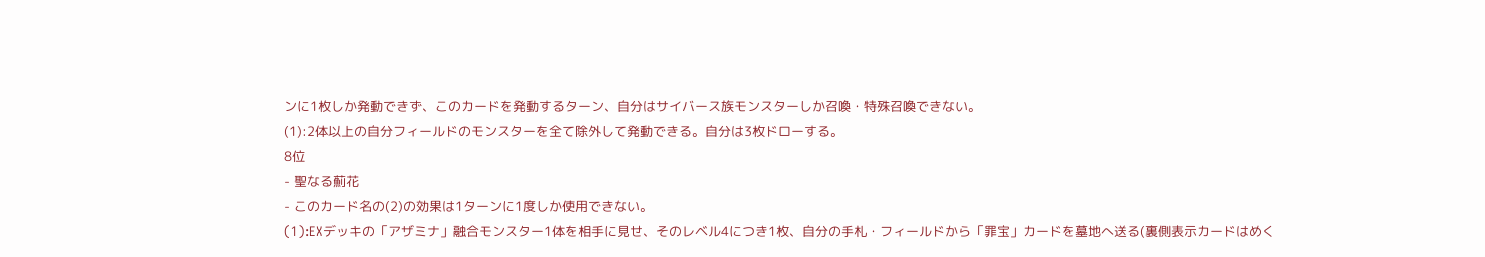ンに1枚しか発動できず、このカードを発動するターン、自分はサイバース族モンスターしか召喚・特殊召喚できない。
(1):2体以上の自分フィールドのモンスターを全て除外して発動できる。自分は3枚ドローする。
8位
- 聖なる薊花
- このカード名の(2)の効果は1ターンに1度しか使用できない。
(1):EXデッキの「アザミナ」融合モンスター1体を相手に見せ、そのレベル4につき1枚、自分の手札・フィールドから「罪宝」カードを墓地へ送る(裏側表示カードはめく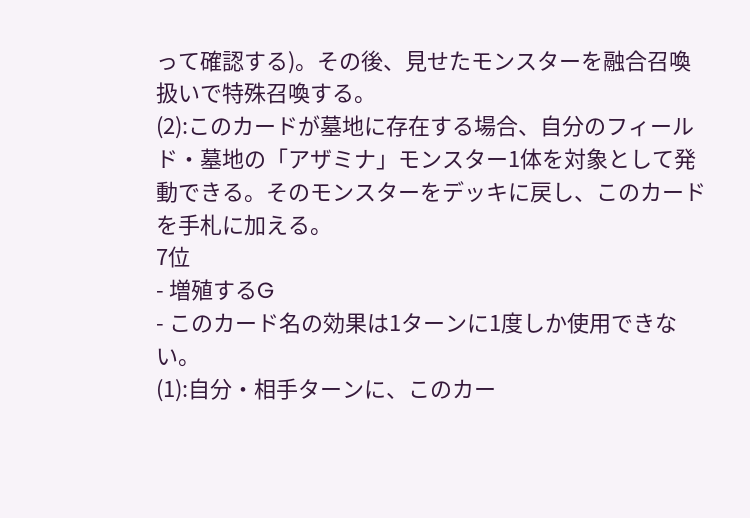って確認する)。その後、見せたモンスターを融合召喚扱いで特殊召喚する。
(2):このカードが墓地に存在する場合、自分のフィールド・墓地の「アザミナ」モンスター1体を対象として発動できる。そのモンスターをデッキに戻し、このカードを手札に加える。
7位
- 増殖するG
- このカード名の効果は1ターンに1度しか使用できない。
(1):自分・相手ターンに、このカー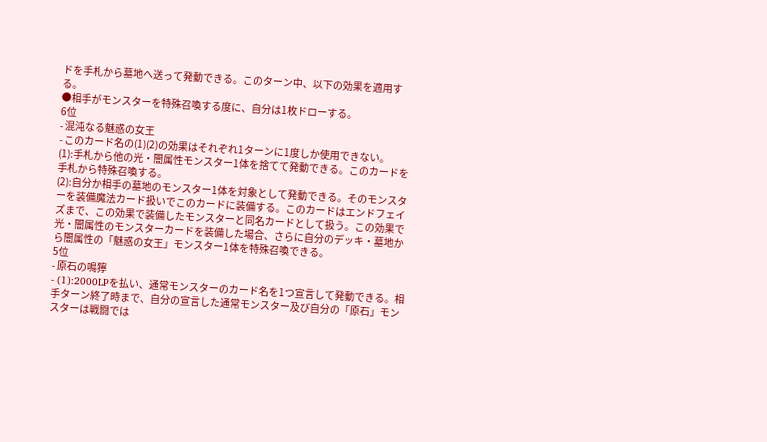ドを手札から墓地へ送って発動できる。このターン中、以下の効果を適用する。
●相手がモンスターを特殊召喚する度に、自分は1枚ドローする。
6位
- 混沌なる魅惑の女王
- このカード名の(1)(2)の効果はそれぞれ1ターンに1度しか使用できない。
(1):手札から他の光・闇属性モンスター1体を捨てて発動できる。このカードを手札から特殊召喚する。
(2):自分か相手の墓地のモンスター1体を対象として発動できる。そのモンスターを装備魔法カード扱いでこのカードに装備する。このカードはエンドフェイズまで、この効果で装備したモンスターと同名カードとして扱う。この効果で光・闇属性のモンスターカードを装備した場合、さらに自分のデッキ・墓地から闇属性の「魅惑の女王」モンスター1体を特殊召喚できる。
5位
- 原石の鳴獰
- (1):2000LPを払い、通常モンスターのカード名を1つ宣言して発動できる。相手ターン終了時まで、自分の宣言した通常モンスター及び自分の「原石」モンスターは戦闘では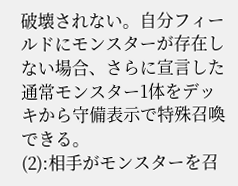破壊されない。自分フィールドにモンスターが存在しない場合、さらに宣言した通常モンスター1体をデッキから守備表示で特殊召喚できる。
(2):相手がモンスターを召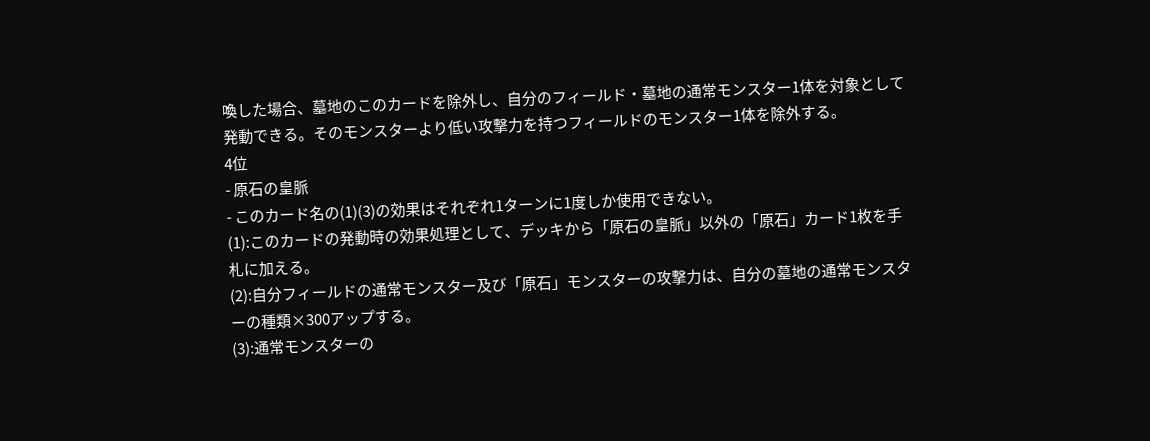喚した場合、墓地のこのカードを除外し、自分のフィールド・墓地の通常モンスター1体を対象として発動できる。そのモンスターより低い攻撃力を持つフィールドのモンスター1体を除外する。
4位
- 原石の皇脈
- このカード名の(1)(3)の効果はそれぞれ1ターンに1度しか使用できない。
(1):このカードの発動時の効果処理として、デッキから「原石の皇脈」以外の「原石」カード1枚を手札に加える。
(2):自分フィールドの通常モンスター及び「原石」モンスターの攻撃力は、自分の墓地の通常モンスターの種類×300アップする。
(3):通常モンスターの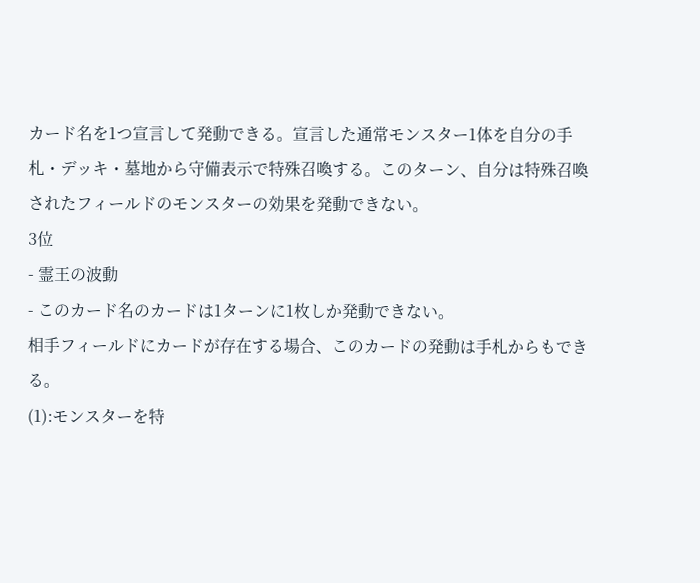カード名を1つ宣言して発動できる。宣言した通常モンスター1体を自分の手札・デッキ・墓地から守備表示で特殊召喚する。このターン、自分は特殊召喚されたフィールドのモンスターの効果を発動できない。
3位
- 霊王の波動
- このカード名のカードは1ターンに1枚しか発動できない。
相手フィールドにカードが存在する場合、このカードの発動は手札からもできる。
(1):モンスターを特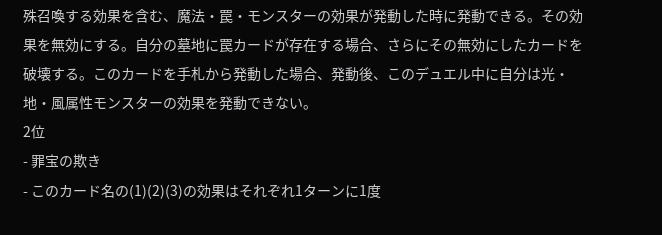殊召喚する効果を含む、魔法・罠・モンスターの効果が発動した時に発動できる。その効果を無効にする。自分の墓地に罠カードが存在する場合、さらにその無効にしたカードを破壊する。このカードを手札から発動した場合、発動後、このデュエル中に自分は光・地・風属性モンスターの効果を発動できない。
2位
- 罪宝の欺き
- このカード名の(1)(2)(3)の効果はそれぞれ1ターンに1度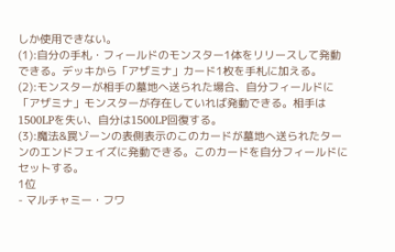しか使用できない。
(1):自分の手札・フィールドのモンスター1体をリリースして発動できる。デッキから「アザミナ」カード1枚を手札に加える。
(2):モンスターが相手の墓地へ送られた場合、自分フィールドに「アザミナ」モンスターが存在していれば発動できる。相手は1500LPを失い、自分は1500LP回復する。
(3):魔法&罠ゾーンの表側表示のこのカードが墓地へ送られたターンのエンドフェイズに発動できる。このカードを自分フィールドにセットする。
1位
- マルチャミー・フワ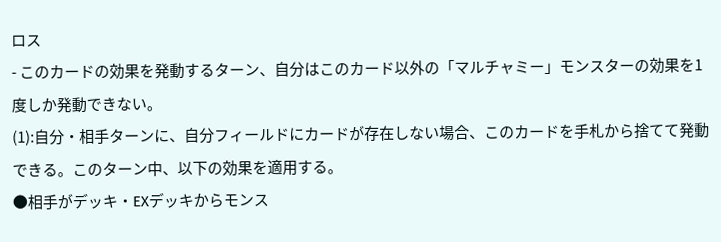ロス
- このカードの効果を発動するターン、自分はこのカード以外の「マルチャミー」モンスターの効果を1度しか発動できない。
(1):自分・相手ターンに、自分フィールドにカードが存在しない場合、このカードを手札から捨てて発動できる。このターン中、以下の効果を適用する。
●相手がデッキ・EXデッキからモンス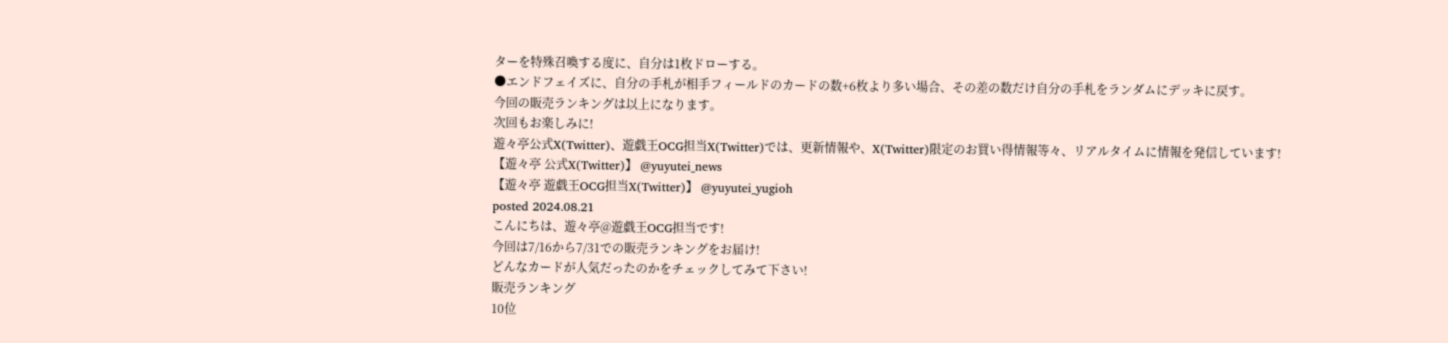ターを特殊召喚する度に、自分は1枚ドローする。
●エンドフェイズに、自分の手札が相手フィールドのカードの数+6枚より多い場合、その差の数だけ自分の手札をランダムにデッキに戻す。
今回の販売ランキングは以上になります。
次回もお楽しみに!
遊々亭公式X(Twitter)、遊戯王OCG担当X(Twitter)では、更新情報や、X(Twitter)限定のお買い得情報等々、リアルタイムに情報を発信しています!
【遊々亭 公式X(Twitter)】 @yuyutei_news
【遊々亭 遊戯王OCG担当X(Twitter)】 @yuyutei_yugioh
posted 2024.08.21
こんにちは、遊々亭@遊戯王OCG担当です!
今回は7/16から7/31での販売ランキングをお届け!
どんなカードが人気だったのかをチェックしてみて下さい!
販売ランキング
10位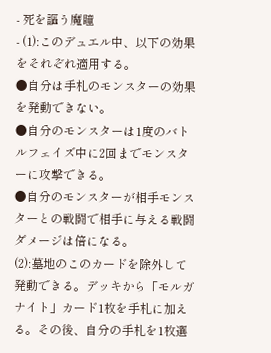- 死を謳う魔瞳
- (1):このデュエル中、以下の効果をそれぞれ適用する。
●自分は手札のモンスターの効果を発動できない。
●自分のモンスターは1度のバトルフェイズ中に2回までモンスターに攻撃できる。
●自分のモンスターが相手モンスターとの戦闘で相手に与える戦闘ダメージは倍になる。
(2):墓地のこのカードを除外して発動できる。デッキから「モルガナイト」カード1枚を手札に加える。その後、自分の手札を1枚選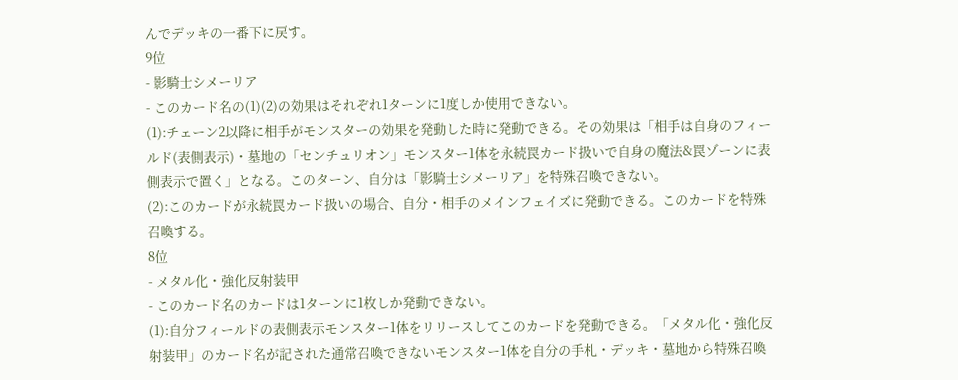んでデッキの一番下に戻す。
9位
- 影騎士シメーリア
- このカード名の(1)(2)の効果はそれぞれ1ターンに1度しか使用できない。
(1):チェーン2以降に相手がモンスターの効果を発動した時に発動できる。その効果は「相手は自身のフィールド(表側表示)・墓地の「センチュリオン」モンスター1体を永続罠カード扱いで自身の魔法&罠ゾーンに表側表示で置く」となる。このターン、自分は「影騎士シメーリア」を特殊召喚できない。
(2):このカードが永続罠カード扱いの場合、自分・相手のメインフェイズに発動できる。このカードを特殊召喚する。
8位
- メタル化・強化反射装甲
- このカード名のカードは1ターンに1枚しか発動できない。
(1):自分フィールドの表側表示モンスター1体をリリースしてこのカードを発動できる。「メタル化・強化反射装甲」のカード名が記された通常召喚できないモンスター1体を自分の手札・デッキ・墓地から特殊召喚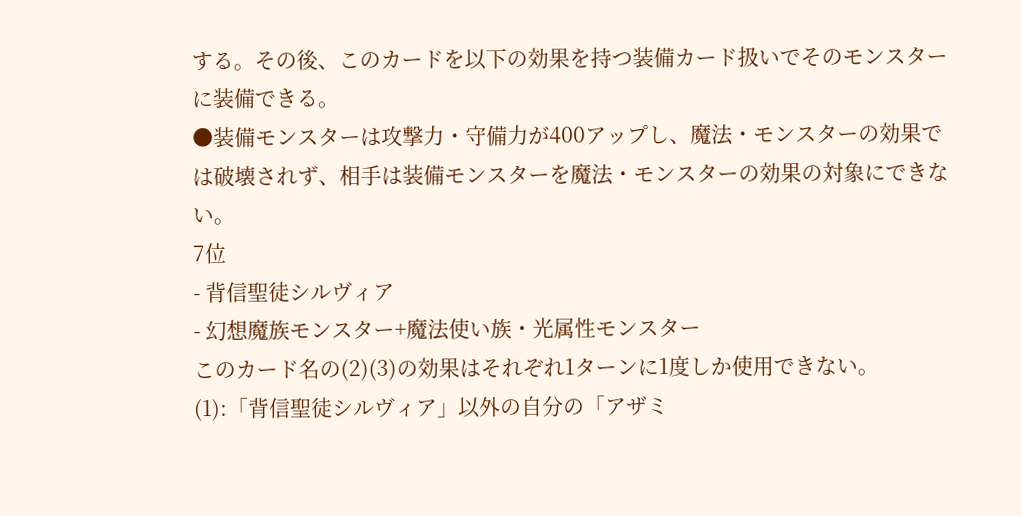する。その後、このカードを以下の効果を持つ装備カード扱いでそのモンスターに装備できる。
●装備モンスターは攻撃力・守備力が400アップし、魔法・モンスターの効果では破壊されず、相手は装備モンスターを魔法・モンスターの効果の対象にできない。
7位
- 背信聖徒シルヴィア
- 幻想魔族モンスター+魔法使い族・光属性モンスター
このカード名の(2)(3)の効果はそれぞれ1ターンに1度しか使用できない。
(1):「背信聖徒シルヴィア」以外の自分の「アザミ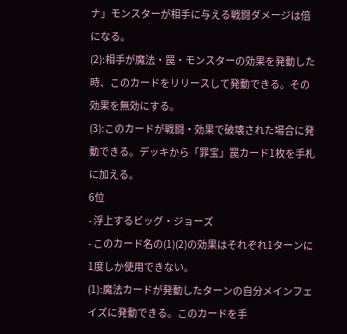ナ」モンスターが相手に与える戦闘ダメージは倍になる。
(2):相手が魔法・罠・モンスターの効果を発動した時、このカードをリリースして発動できる。その効果を無効にする。
(3):このカードが戦闘・効果で破壊された場合に発動できる。デッキから「罪宝」罠カード1枚を手札に加える。
6位
- 浮上するビッグ・ジョーズ
- このカード名の(1)(2)の効果はそれぞれ1ターンに1度しか使用できない。
(1):魔法カードが発動したターンの自分メインフェイズに発動できる。このカードを手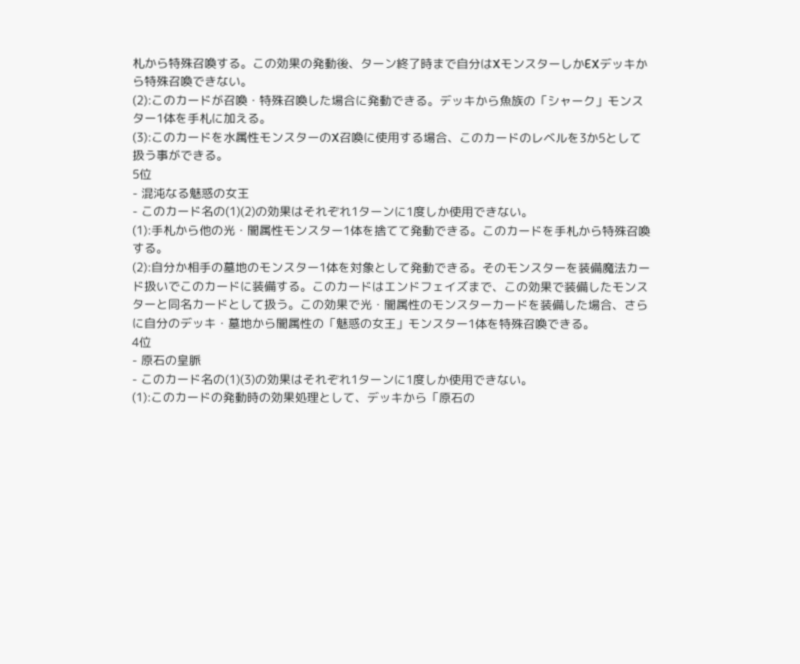札から特殊召喚する。この効果の発動後、ターン終了時まで自分はXモンスターしかEXデッキから特殊召喚できない。
(2):このカードが召喚・特殊召喚した場合に発動できる。デッキから魚族の「シャーク」モンスター1体を手札に加える。
(3):このカードを水属性モンスターのX召喚に使用する場合、このカードのレベルを3か5として扱う事ができる。
5位
- 混沌なる魅惑の女王
- このカード名の(1)(2)の効果はそれぞれ1ターンに1度しか使用できない。
(1):手札から他の光・闇属性モンスター1体を捨てて発動できる。このカードを手札から特殊召喚する。
(2):自分か相手の墓地のモンスター1体を対象として発動できる。そのモンスターを装備魔法カード扱いでこのカードに装備する。このカードはエンドフェイズまで、この効果で装備したモンスターと同名カードとして扱う。この効果で光・闇属性のモンスターカードを装備した場合、さらに自分のデッキ・墓地から闇属性の「魅惑の女王」モンスター1体を特殊召喚できる。
4位
- 原石の皇脈
- このカード名の(1)(3)の効果はそれぞれ1ターンに1度しか使用できない。
(1):このカードの発動時の効果処理として、デッキから「原石の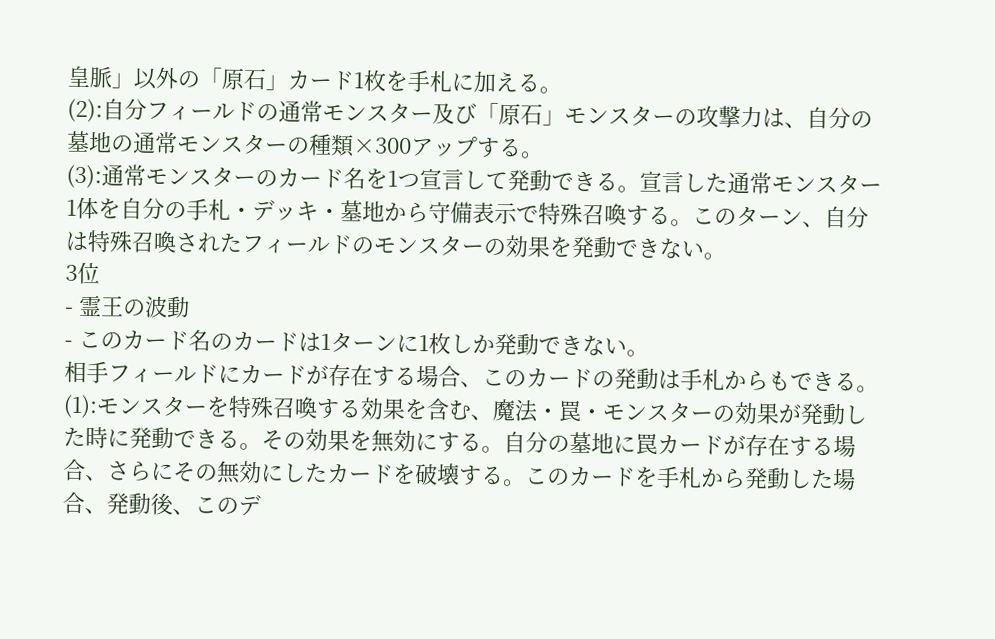皇脈」以外の「原石」カード1枚を手札に加える。
(2):自分フィールドの通常モンスター及び「原石」モンスターの攻撃力は、自分の墓地の通常モンスターの種類×300アップする。
(3):通常モンスターのカード名を1つ宣言して発動できる。宣言した通常モンスター1体を自分の手札・デッキ・墓地から守備表示で特殊召喚する。このターン、自分は特殊召喚されたフィールドのモンスターの効果を発動できない。
3位
- 霊王の波動
- このカード名のカードは1ターンに1枚しか発動できない。
相手フィールドにカードが存在する場合、このカードの発動は手札からもできる。
(1):モンスターを特殊召喚する効果を含む、魔法・罠・モンスターの効果が発動した時に発動できる。その効果を無効にする。自分の墓地に罠カードが存在する場合、さらにその無効にしたカードを破壊する。このカードを手札から発動した場合、発動後、このデ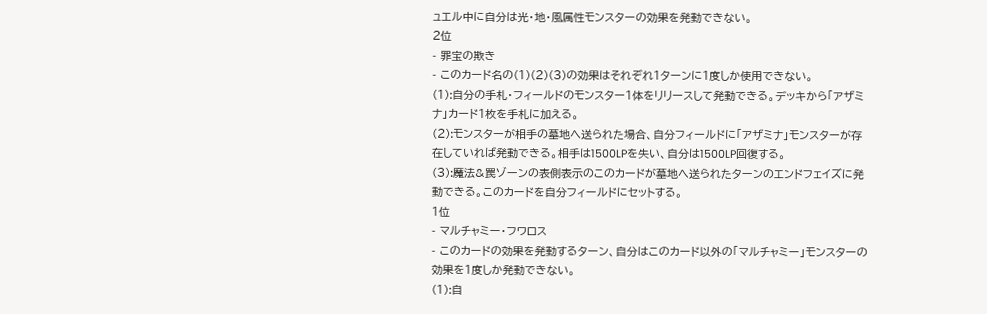ュエル中に自分は光・地・風属性モンスターの効果を発動できない。
2位
- 罪宝の欺き
- このカード名の(1)(2)(3)の効果はそれぞれ1ターンに1度しか使用できない。
(1):自分の手札・フィールドのモンスター1体をリリースして発動できる。デッキから「アザミナ」カード1枚を手札に加える。
(2):モンスターが相手の墓地へ送られた場合、自分フィールドに「アザミナ」モンスターが存在していれば発動できる。相手は1500LPを失い、自分は1500LP回復する。
(3):魔法&罠ゾーンの表側表示のこのカードが墓地へ送られたターンのエンドフェイズに発動できる。このカードを自分フィールドにセットする。
1位
- マルチャミー・フワロス
- このカードの効果を発動するターン、自分はこのカード以外の「マルチャミー」モンスターの効果を1度しか発動できない。
(1):自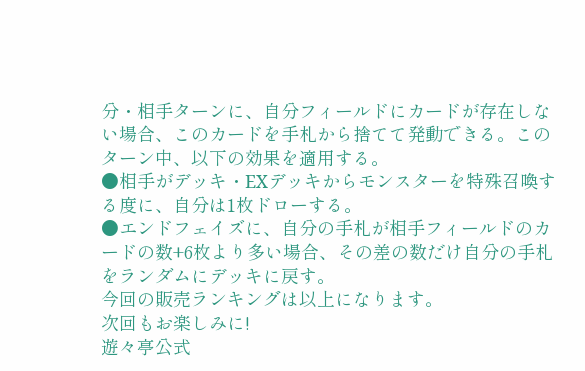分・相手ターンに、自分フィールドにカードが存在しない場合、このカードを手札から捨てて発動できる。このターン中、以下の効果を適用する。
●相手がデッキ・EXデッキからモンスターを特殊召喚する度に、自分は1枚ドローする。
●エンドフェイズに、自分の手札が相手フィールドのカードの数+6枚より多い場合、その差の数だけ自分の手札をランダムにデッキに戻す。
今回の販売ランキングは以上になります。
次回もお楽しみに!
遊々亭公式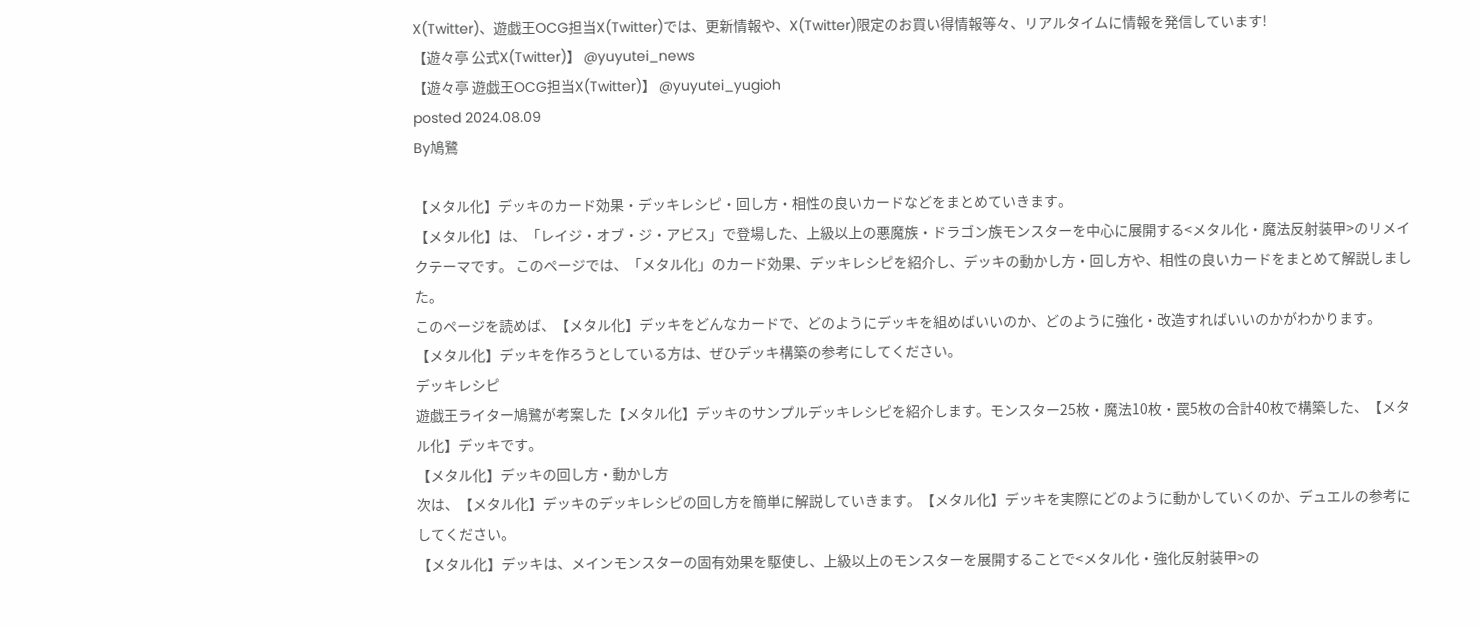X(Twitter)、遊戯王OCG担当X(Twitter)では、更新情報や、X(Twitter)限定のお買い得情報等々、リアルタイムに情報を発信しています!
【遊々亭 公式X(Twitter)】 @yuyutei_news
【遊々亭 遊戯王OCG担当X(Twitter)】 @yuyutei_yugioh
posted 2024.08.09
By鳩鷺

【メタル化】デッキのカード効果・デッキレシピ・回し方・相性の良いカードなどをまとめていきます。
【メタル化】は、「レイジ・オブ・ジ・アビス」で登場した、上級以上の悪魔族・ドラゴン族モンスターを中心に展開する<メタル化・魔法反射装甲>のリメイクテーマです。 このページでは、「メタル化」のカード効果、デッキレシピを紹介し、デッキの動かし方・回し方や、相性の良いカードをまとめて解説しました。
このページを読めば、【メタル化】デッキをどんなカードで、どのようにデッキを組めばいいのか、どのように強化・改造すればいいのかがわかります。
【メタル化】デッキを作ろうとしている方は、ぜひデッキ構築の参考にしてください。
デッキレシピ
遊戯王ライター鳩鷺が考案した【メタル化】デッキのサンプルデッキレシピを紹介します。モンスター25枚・魔法10枚・罠5枚の合計40枚で構築した、【メタル化】デッキです。
【メタル化】デッキの回し方・動かし方
次は、【メタル化】デッキのデッキレシピの回し方を簡単に解説していきます。【メタル化】デッキを実際にどのように動かしていくのか、デュエルの参考にしてください。
【メタル化】デッキは、メインモンスターの固有効果を駆使し、上級以上のモンスターを展開することで<メタル化・強化反射装甲>の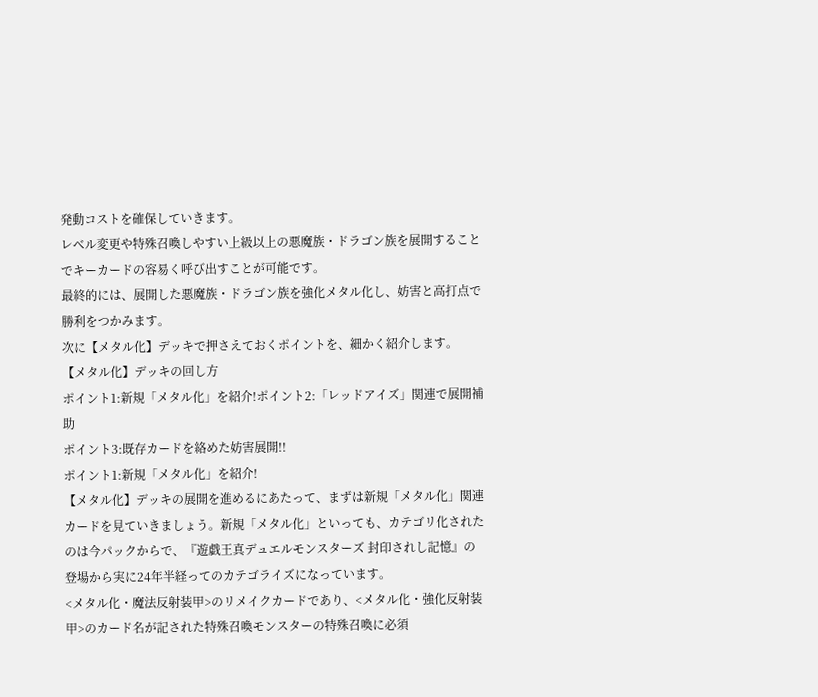発動コストを確保していきます。
レベル変更や特殊召喚しやすい上級以上の悪魔族・ドラゴン族を展開することでキーカードの容易く呼び出すことが可能です。
最終的には、展開した悪魔族・ドラゴン族を強化メタル化し、妨害と高打点で勝利をつかみます。
次に【メタル化】デッキで押さえておくポイントを、細かく紹介します。
【メタル化】デッキの回し方
ポイント1:新規「メタル化」を紹介!ポイント2:「レッドアイズ」関連で展開補助
ポイント3:既存カードを絡めた妨害展開!!
ポイント1:新規「メタル化」を紹介!
【メタル化】デッキの展開を進めるにあたって、まずは新規「メタル化」関連カードを見ていきましょう。新規「メタル化」といっても、カテゴリ化されたのは今パックからで、『遊戯王真デュエルモンスターズ 封印されし記憶』の登場から実に24年半経ってのカテゴライズになっています。
<メタル化・魔法反射装甲>のリメイクカードであり、<メタル化・強化反射装甲>のカード名が記された特殊召喚モンスターの特殊召喚に必須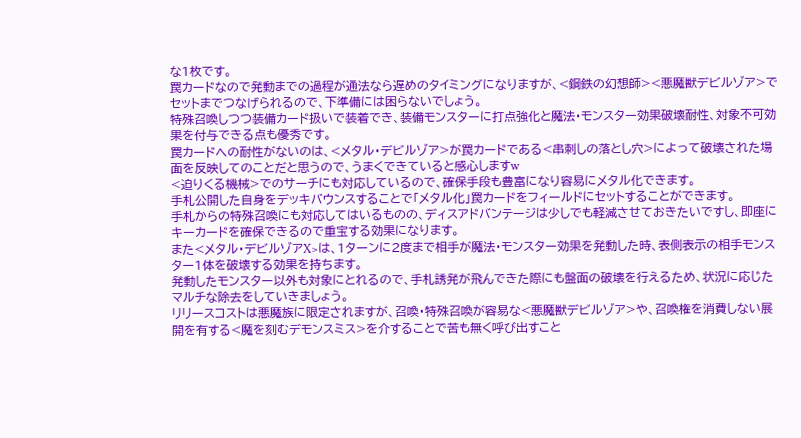な1枚です。
罠カードなので発動までの過程が通法なら遅めのタイミングになりますが、<鋼鉄の幻想師><悪魔獣デビルゾア>でセットまでつなげられるので、下準備には困らないでしょう。
特殊召喚しつつ装備カード扱いで装着でき、装備モンスターに打点強化と魔法・モンスター効果破壊耐性、対象不可効果を付与できる点も優秀です。
罠カードへの耐性がないのは、<メタル・デビルゾア>が罠カードである<串刺しの落とし穴>によって破壊された場面を反映してのことだと思うので、うまくできていると感心しますw
<迫りくる機械>でのサーチにも対応しているので、確保手段も豊富になり容易にメタル化できます。
手札公開した自身をデッキバウンスすることで「メタル化」罠カードをフィールドにセットすることができます。
手札からの特殊召喚にも対応してはいるものの、ディスアドバンテージは少しでも軽減させておきたいですし、即座にキーカードを確保できるので重宝する効果になります。
また<メタル・デビルゾアX>は、1ターンに2度まで相手が魔法・モンスター効果を発動した時、表側表示の相手モンスター1体を破壊する効果を持ちます。
発動したモンスター以外も対象にとれるので、手札誘発が飛んできた際にも盤面の破壊を行えるため、状況に応じたマルチな除去をしていきましょう。
リリースコストは悪魔族に限定されますが、召喚・特殊召喚が容易な<悪魔獣デビルゾア>や、召喚権を消費しない展開を有する<魔を刻むデモンスミス>を介することで苦も無く呼び出すこと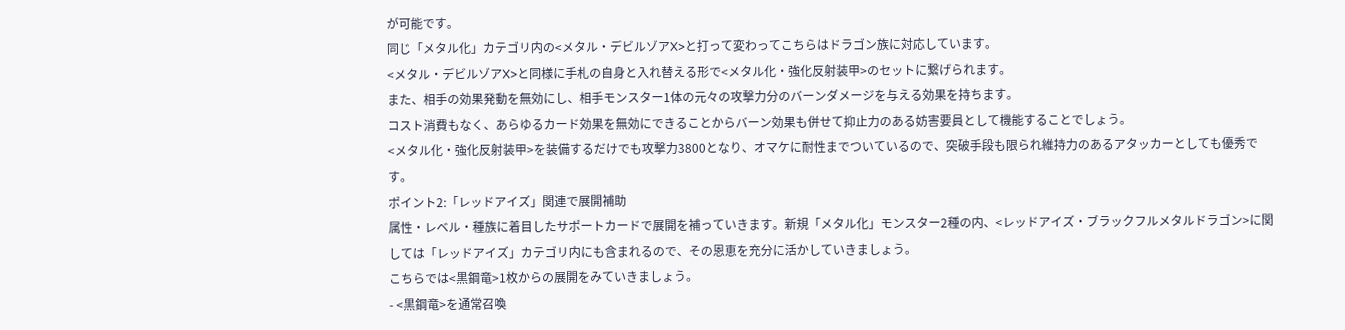が可能です。
同じ「メタル化」カテゴリ内の<メタル・デビルゾアX>と打って変わってこちらはドラゴン族に対応しています。
<メタル・デビルゾアX>と同様に手札の自身と入れ替える形で<メタル化・強化反射装甲>のセットに繋げられます。
また、相手の効果発動を無効にし、相手モンスター1体の元々の攻撃力分のバーンダメージを与える効果を持ちます。
コスト消費もなく、あらゆるカード効果を無効にできることからバーン効果も併せて抑止力のある妨害要員として機能することでしょう。
<メタル化・強化反射装甲>を装備するだけでも攻撃力3800となり、オマケに耐性までついているので、突破手段も限られ維持力のあるアタッカーとしても優秀です。
ポイント2:「レッドアイズ」関連で展開補助
属性・レベル・種族に着目したサポートカードで展開を補っていきます。新規「メタル化」モンスター2種の内、<レッドアイズ・ブラックフルメタルドラゴン>に関しては「レッドアイズ」カテゴリ内にも含まれるので、その恩恵を充分に活かしていきましょう。
こちらでは<黒鋼竜>1枚からの展開をみていきましょう。
- <黒鋼竜>を通常召喚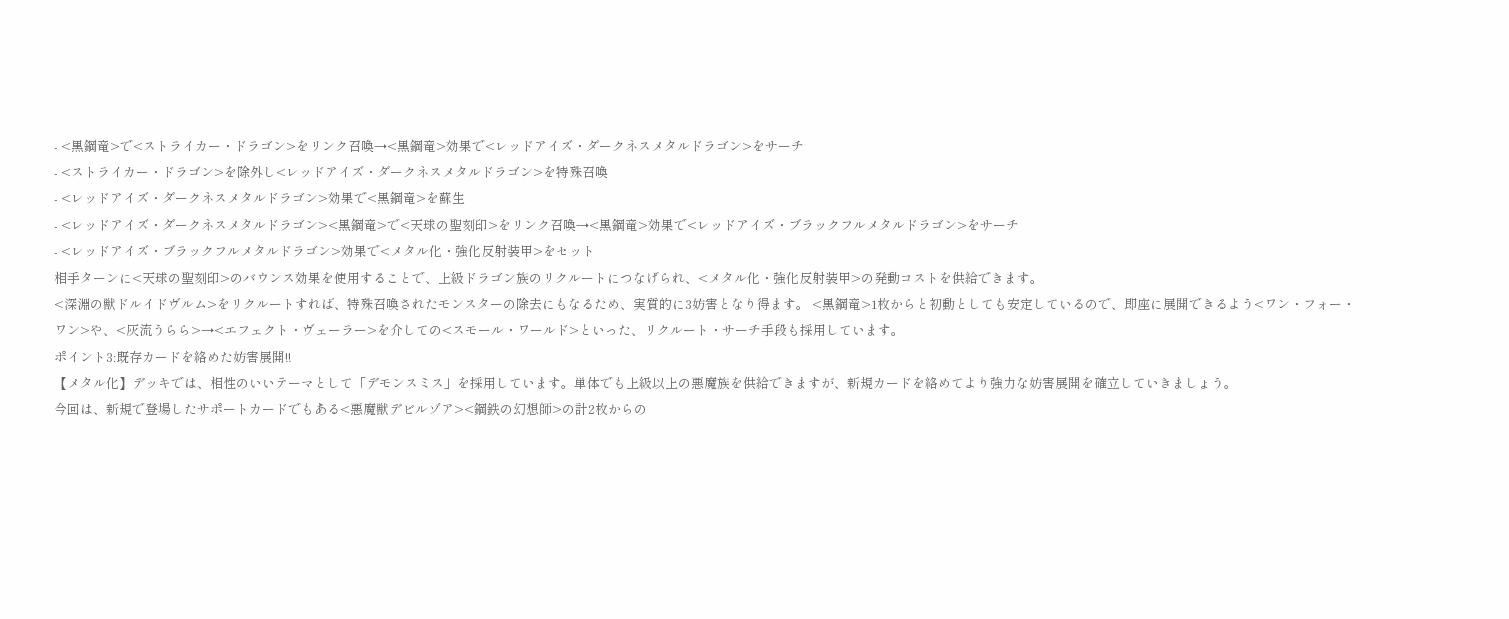- <黒鋼竜>で<ストライカー・ドラゴン>をリンク召喚→<黒鋼竜>効果で<レッドアイズ・ダークネスメタルドラゴン>をサーチ
- <ストライカー・ドラゴン>を除外し<レッドアイズ・ダークネスメタルドラゴン>を特殊召喚
- <レッドアイズ・ダークネスメタルドラゴン>効果で<黒鋼竜>を蘇生
- <レッドアイズ・ダークネスメタルドラゴン><黒鋼竜>で<天球の聖刻印>をリンク召喚→<黒鋼竜>効果で<レッドアイズ・ブラックフルメタルドラゴン>をサーチ
- <レッドアイズ・ブラックフルメタルドラゴン>効果で<メタル化・強化反射装甲>をセット
相手ターンに<天球の聖刻印>のバウンス効果を使用することで、上級ドラゴン族のリクルートにつなげられ、<メタル化・強化反射装甲>の発動コストを供給できます。
<深淵の獣ドルイドヴルム>をリクルートすれば、特殊召喚されたモンスターの除去にもなるため、実質的に3妨害となり得ます。 <黒鋼竜>1枚からと初動としても安定しているので、即座に展開できるよう<ワン・フォー・ワン>や、<灰流うらら>→<エフェクト・ヴェーラー>を介しての<スモール・ワールド>といった、リクルート・サーチ手段も採用しています。
ポイント3:既存カードを絡めた妨害展開!!
【メタル化】デッキでは、相性のいいテーマとして「デモンスミス」を採用しています。単体でも上級以上の悪魔族を供給できますが、新規カードを絡めてより強力な妨害展開を確立していきましょう。
今回は、新規で登場したサポートカードでもある<悪魔獣デビルゾア><鋼鉄の幻想師>の計2枚からの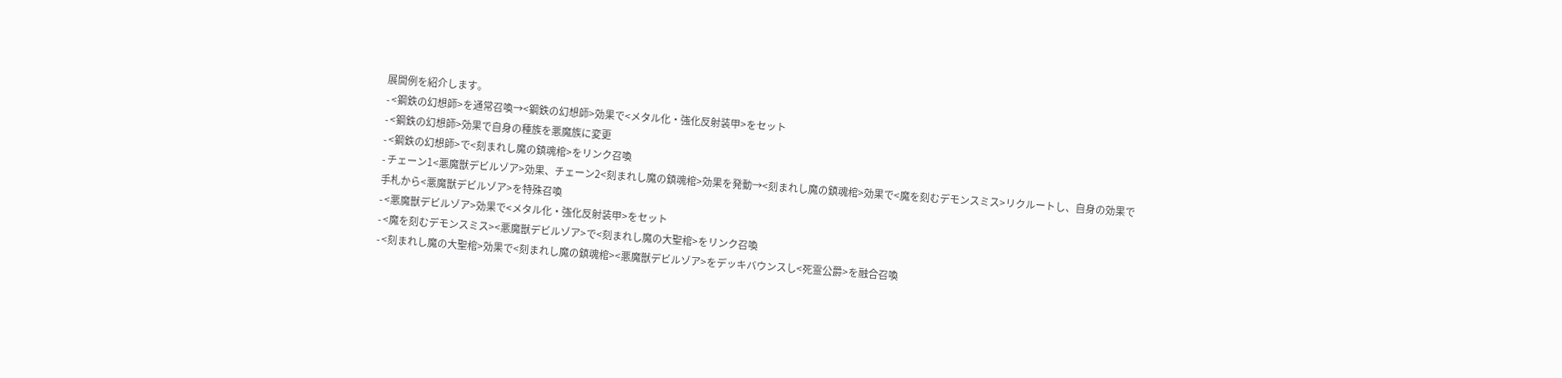展開例を紹介します。
- <鋼鉄の幻想師>を通常召喚→<鋼鉄の幻想師>効果で<メタル化・強化反射装甲>をセット
- <鋼鉄の幻想師>効果で自身の種族を悪魔族に変更
- <鋼鉄の幻想師>で<刻まれし魔の鎮魂棺>をリンク召喚
- チェーン1<悪魔獣デビルゾア>効果、チェーン2<刻まれし魔の鎮魂棺>効果を発動→<刻まれし魔の鎮魂棺>効果で<魔を刻むデモンスミス>リクルートし、自身の効果で手札から<悪魔獣デビルゾア>を特殊召喚
- <悪魔獣デビルゾア>効果で<メタル化・強化反射装甲>をセット
- <魔を刻むデモンスミス><悪魔獣デビルゾア>で<刻まれし魔の大聖棺>をリンク召喚
- <刻まれし魔の大聖棺>効果で<刻まれし魔の鎮魂棺><悪魔獣デビルゾア>をデッキバウンスし<死霊公爵>を融合召喚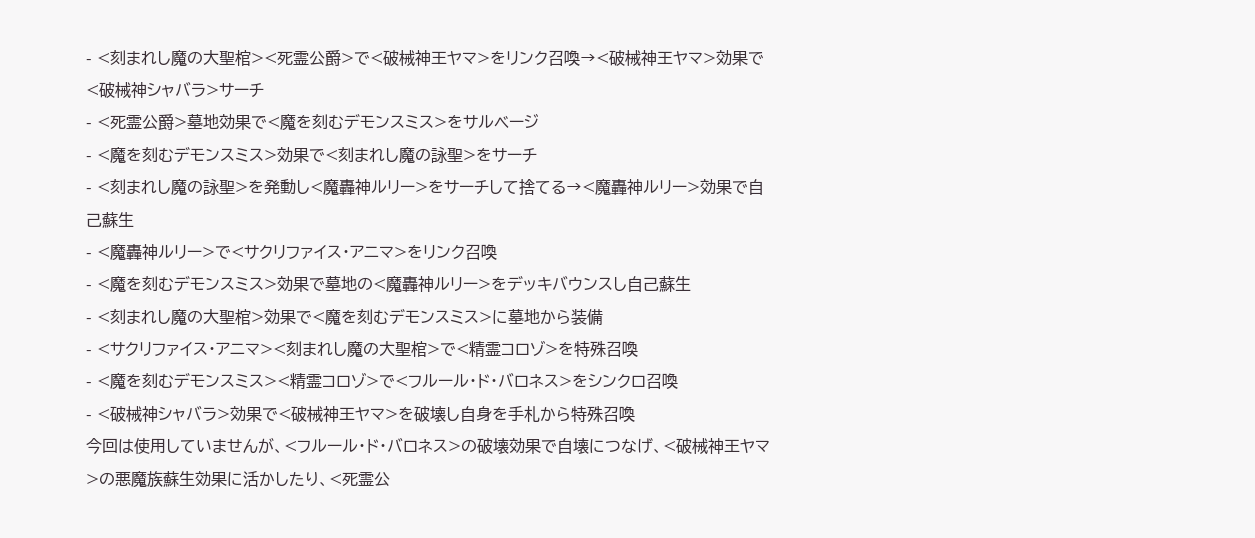- <刻まれし魔の大聖棺><死霊公爵>で<破械神王ヤマ>をリンク召喚→<破械神王ヤマ>効果で<破械神シャバラ>サーチ
- <死霊公爵>墓地効果で<魔を刻むデモンスミス>をサルベージ
- <魔を刻むデモンスミス>効果で<刻まれし魔の詠聖>をサーチ
- <刻まれし魔の詠聖>を発動し<魔轟神ルリー>をサーチして捨てる→<魔轟神ルリー>効果で自己蘇生
- <魔轟神ルリー>で<サクリファイス・アニマ>をリンク召喚
- <魔を刻むデモンスミス>効果で墓地の<魔轟神ルリー>をデッキバウンスし自己蘇生
- <刻まれし魔の大聖棺>効果で<魔を刻むデモンスミス>に墓地から装備
- <サクリファイス・アニマ><刻まれし魔の大聖棺>で<精霊コロゾ>を特殊召喚
- <魔を刻むデモンスミス><精霊コロゾ>で<フルール・ド・バロネス>をシンクロ召喚
- <破械神シャバラ>効果で<破械神王ヤマ>を破壊し自身を手札から特殊召喚
今回は使用していませんが、<フルール・ド・バロネス>の破壊効果で自壊につなげ、<破械神王ヤマ>の悪魔族蘇生効果に活かしたり、<死霊公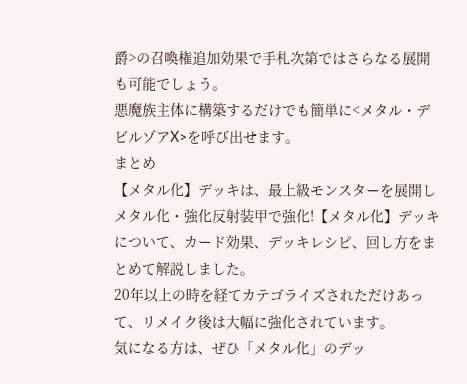爵>の召喚権追加効果で手札次第ではさらなる展開も可能でしょう。
悪魔族主体に構築するだけでも簡単に<メタル・デビルゾアX>を呼び出せます。
まとめ
【メタル化】デッキは、最上級モンスターを展開しメタル化・強化反射装甲で強化!【メタル化】デッキについて、カード効果、デッキレシピ、回し方をまとめて解説しました。
20年以上の時を経てカテゴライズされただけあって、リメイク後は大幅に強化されています。
気になる方は、ぜひ「メタル化」のデッ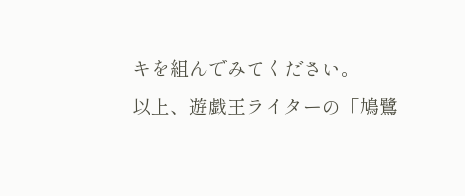キを組んでみてください。
以上、遊戯王ライターの「鳩鷺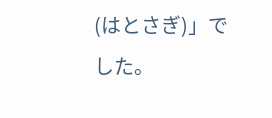(はとさぎ)」でした。